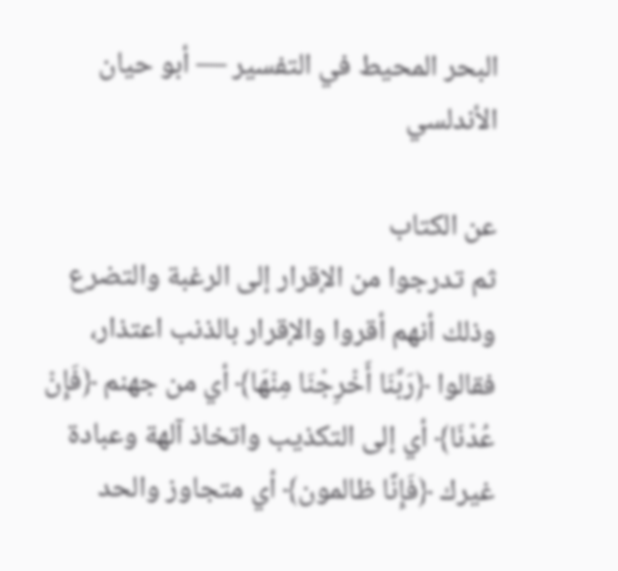البحر المحيط في التفسير — أبو حيان الأندلسي

عن الكتاب
ثم تدرجوا من الإقرار إلى الرغبة والتضرع وذلك أنهم أقروا والإقرار بالذنب اعتذار، فقالوا ﴿رَبَّنَا أَخْرِجْنَا مِنْهَا﴾ أي من جهنم ﴿فَإِنْ عُدْنَا﴾ أي إلى التكذيب واتخاذ آلهة وعبادة غيرك ﴿فَإِنَّا ظالمون﴾ أي متجاوز والحد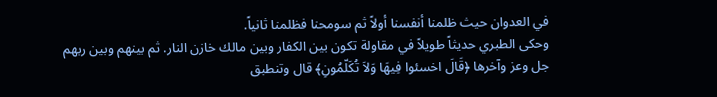في العدوان حيث ظلمنا أنفسنا أولاً ثم سومحنا فظلمنا ثانياً.
وحكى الطبري حديثاً طويلاً في مقاولة تكون بين الكفار وبين مالك خازن النار. ثم بينهم وبين ربهم جل وعز وآخرها ﴿قَالَ اخسئوا فِيهَا وَلاَ تُكَلّمُونِ﴾ قال وتنطبق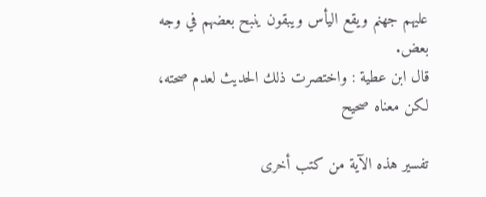عليهم جهنم ويقع اليأس ويبقون ينبح بعضهم في وجه بعض.
قال ابن عطية : واختصرت ذلك الحديث لعدم صحته، لكن معناه صحيح

تفسير هذه الآية من كتب أخرى